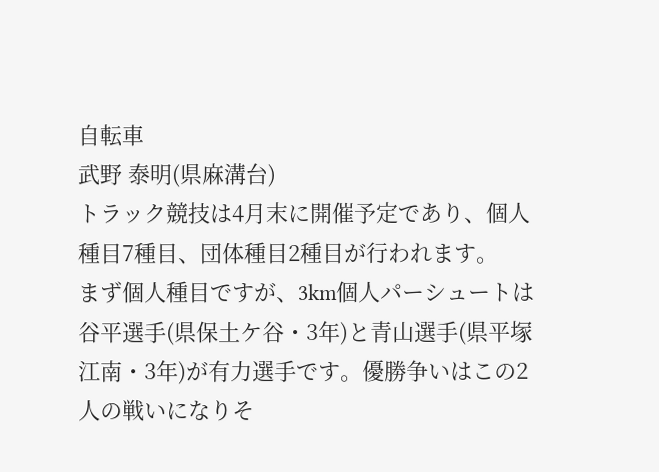自転車
武野 泰明(県麻溝台)
トラック競技は4月末に開催予定であり、個人種目7種目、団体種目2種目が行われます。
まず個人種目ですが、3km個人パーシュートは谷平選手(県保土ケ谷・3年)と青山選手(県平塚江南・3年)が有力選手です。優勝争いはこの2人の戦いになりそ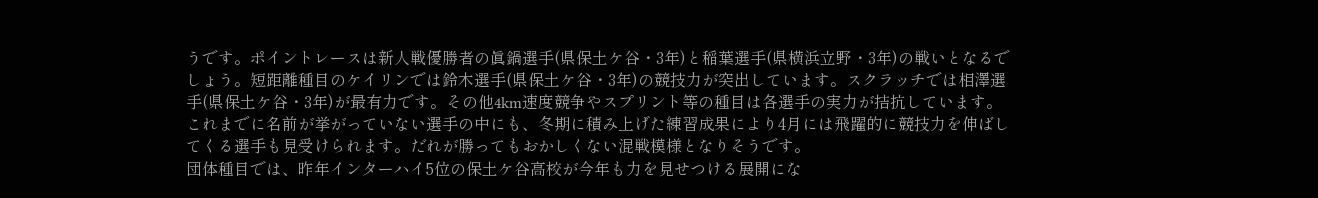うです。ポイントレースは新人戦優勝者の眞鍋選手(県保土ケ谷・3年)と稲葉選手(県横浜立野・3年)の戦いとなるでしょう。短距離種目のケイリンでは鈴木選手(県保土ケ谷・3年)の競技力が突出しています。スクラッチでは相澤選手(県保土ケ谷・3年)が最有力です。その他4km速度競争やスプリント等の種目は各選手の実力が拮抗しています。これまでに名前が挙がっていない選手の中にも、冬期に積み上げた練習成果により4月には飛躍的に競技力を伸ばしてくる選手も見受けられます。だれが勝ってもおかしくない混戦模様となりそうです。
団体種目では、昨年インターハイ5位の保土ケ谷高校が今年も力を見せつける展開にな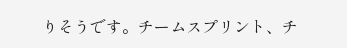りそうです。チームスプリント、チ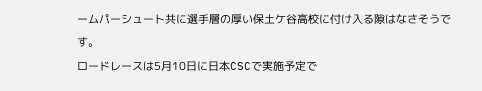ームパーシュート共に選手層の厚い保土ケ谷高校に付け入る隙はなさそうです。
ロードレースは5月10日に日本CSCで実施予定で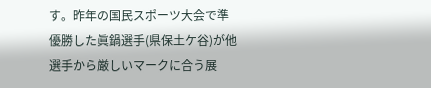す。昨年の国民スポーツ大会で準優勝した眞鍋選手(県保土ケ谷)が他選手から厳しいマークに合う展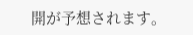開が予想されます。